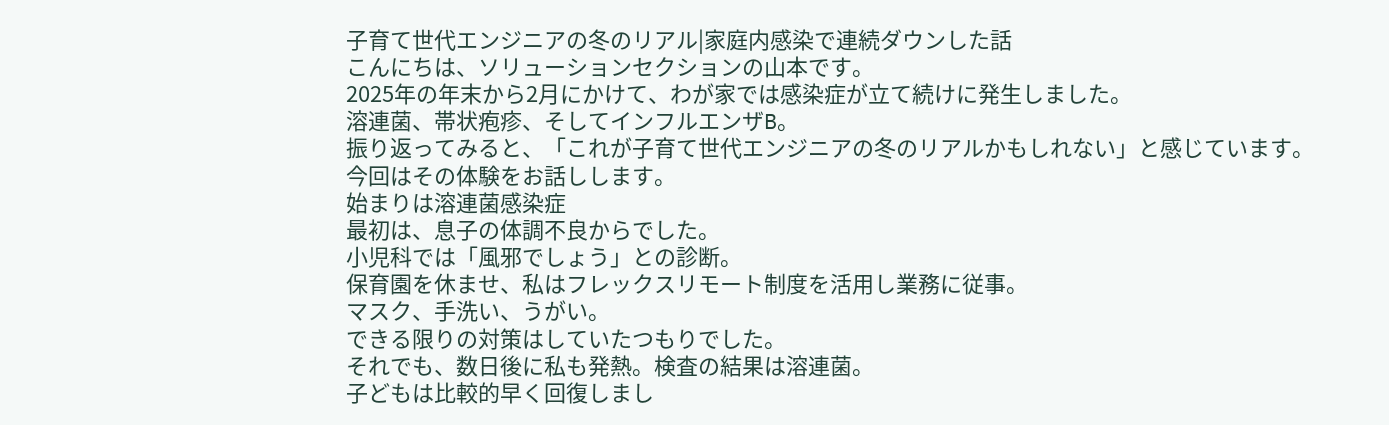子育て世代エンジニアの冬のリアル|家庭内感染で連続ダウンした話
こんにちは、ソリューションセクションの山本です。
2025年の年末から2月にかけて、わが家では感染症が立て続けに発生しました。
溶連菌、帯状疱疹、そしてインフルエンザB。
振り返ってみると、「これが子育て世代エンジニアの冬のリアルかもしれない」と感じています。
今回はその体験をお話しします。
始まりは溶連菌感染症
最初は、息子の体調不良からでした。
小児科では「風邪でしょう」との診断。
保育園を休ませ、私はフレックスリモート制度を活用し業務に従事。
マスク、手洗い、うがい。
できる限りの対策はしていたつもりでした。
それでも、数日後に私も発熱。検査の結果は溶連菌。
子どもは比較的早く回復しまし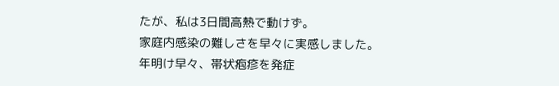たが、私は3日間高熱で動けず。
家庭内感染の難しさを早々に実感しました。
年明け早々、帯状疱疹を発症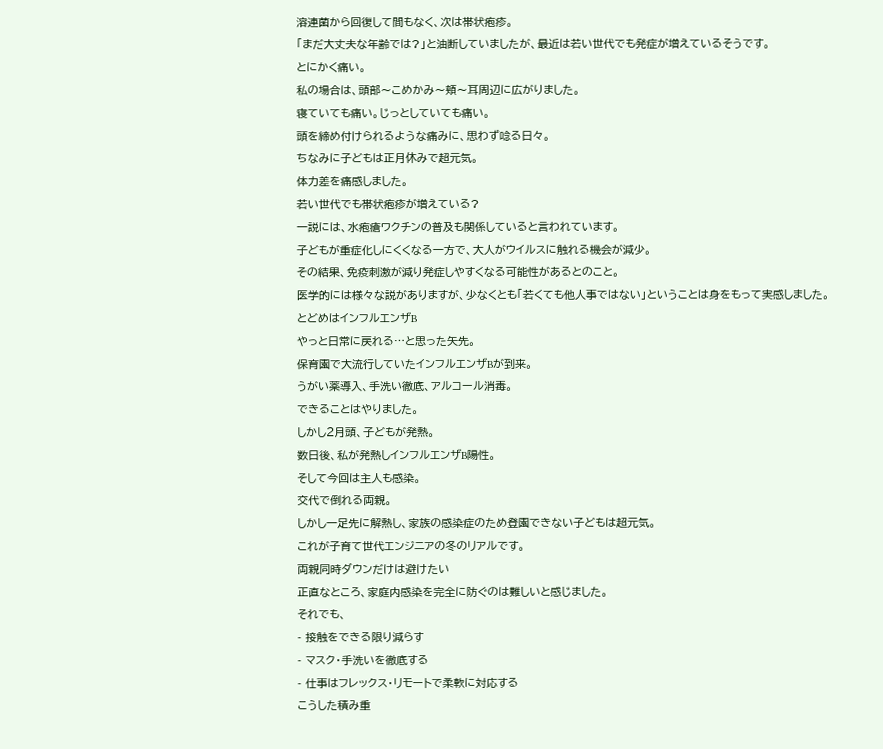溶連菌から回復して間もなく、次は帯状疱疹。
「まだ大丈夫な年齢では?」と油断していましたが、最近は若い世代でも発症が増えているそうです。
とにかく痛い。
私の場合は、頭部〜こめかみ〜頬〜耳周辺に広がりました。
寝ていても痛い。じっとしていても痛い。
頭を締め付けられるような痛みに、思わず唸る日々。
ちなみに子どもは正月休みで超元気。
体力差を痛感しました。
若い世代でも帯状疱疹が増えている?
一説には、水疱瘡ワクチンの普及も関係していると言われています。
子どもが重症化しにくくなる一方で、大人がウイルスに触れる機会が減少。
その結果、免疫刺激が減り発症しやすくなる可能性があるとのこと。
医学的には様々な説がありますが、少なくとも「若くても他人事ではない」ということは身をもって実感しました。
とどめはインフルエンザB
やっと日常に戻れる…と思った矢先。
保育園で大流行していたインフルエンザBが到来。
うがい薬導入、手洗い徹底、アルコール消毒。
できることはやりました。
しかし2月頭、子どもが発熱。
数日後、私が発熱しインフルエンザB陽性。
そして今回は主人も感染。
交代で倒れる両親。
しかし一足先に解熱し、家族の感染症のため登園できない子どもは超元気。
これが子育て世代エンジニアの冬のリアルです。
両親同時ダウンだけは避けたい
正直なところ、家庭内感染を完全に防ぐのは難しいと感じました。
それでも、
- 接触をできる限り減らす
- マスク・手洗いを徹底する
- 仕事はフレックス・リモートで柔軟に対応する
こうした積み重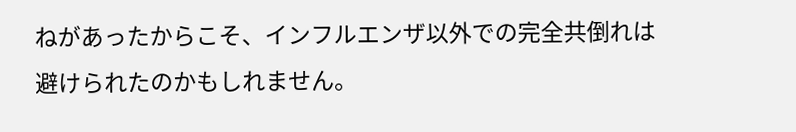ねがあったからこそ、インフルエンザ以外での完全共倒れは避けられたのかもしれません。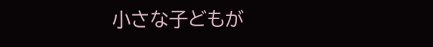小さな子どもが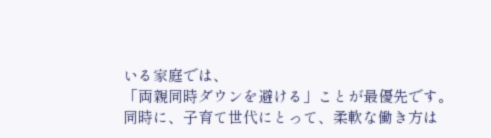いる家庭では、
「両親同時ダウンを避ける」ことが最優先です。
同時に、子育て世代にとって、柔軟な働き方は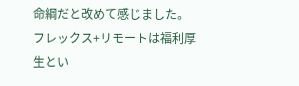命綱だと改めて感じました。
フレックス+リモートは福利厚生とい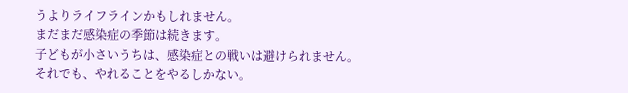うよりライフラインかもしれません。
まだまだ感染症の季節は続きます。
子どもが小さいうちは、感染症との戦いは避けられません。
それでも、やれることをやるしかない。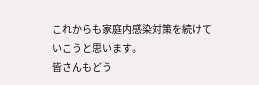これからも家庭内感染対策を続けていこうと思います。
皆さんもどう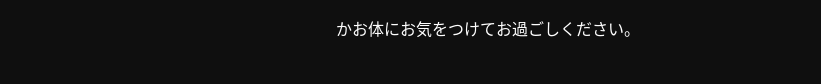かお体にお気をつけてお過ごしください。